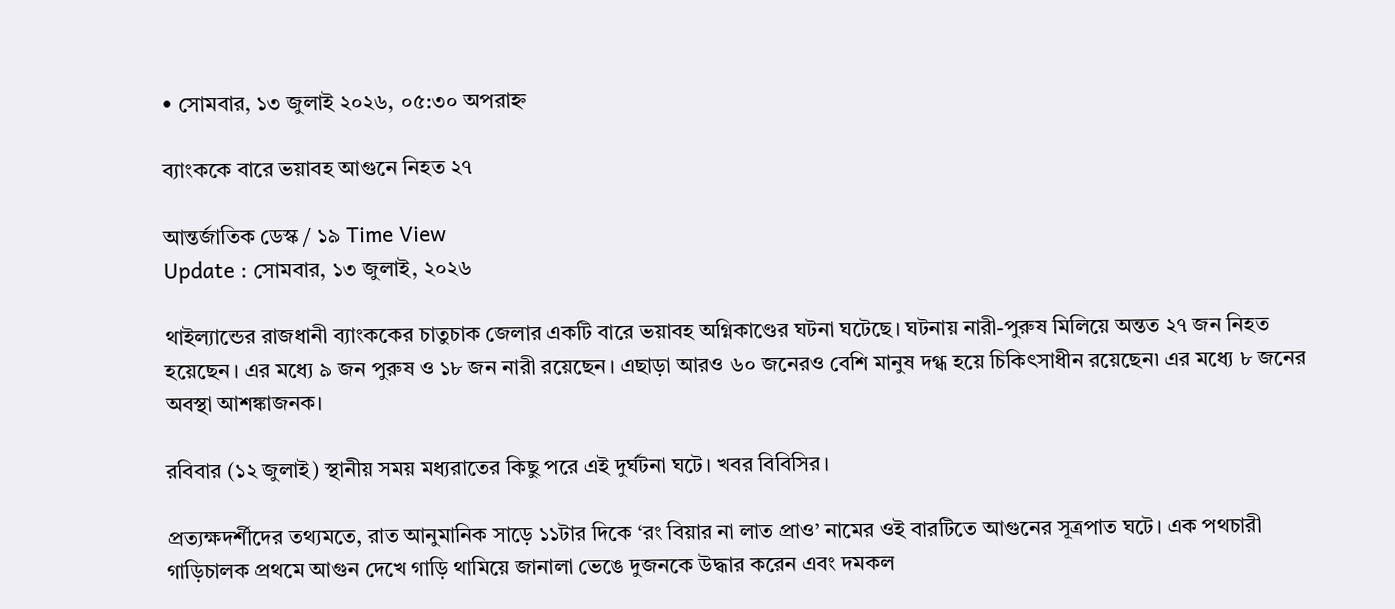• সোমবার, ১৩ জুলাই ২০২৬, ০৫:৩০ অপরাহ্ন

ব্যাংককে বারে ভয়াবহ আগুনে নিহত ২৭

আন্তর্জাতিক ডেস্ক / ১৯ Time View
Update : সোমবার, ১৩ জুলাই, ২০২৬

থাইল্যান্ডের রাজধানী ব্যাংককের চাতুচাক জেলার একটি বারে ভয়াবহ অগ্নিকাণ্ডের ঘটনা ঘটেছে। ঘটনায় নারী-পুরুষ মিলিয়ে অন্তত ২৭ জন নিহত হয়েছেন। এর মধ্যে ৯ জন পুরুষ ও ১৮ জন নারী রয়েছেন। এছাড়া আরও ৬০ জনেরও বেশি মানুষ দগ্ধ হয়ে চিকিৎসাধীন রয়েছেন৷ এর মধ্যে ৮ জনের অবস্থা আশঙ্কাজনক।

রবিবার (১২ জুলাই) স্থানীয় সময় মধ্যরাতের কিছু পরে এই দুর্ঘটনা ঘটে। খবর বিবিসির।

প্রত্যক্ষদর্শীদের তথ্যমতে, রাত আনুমানিক সাড়ে ১১টার দিকে ‘রং বিয়ার না লাত প্রাও’ নামের ওই বারটিতে আগুনের সূত্রপাত ঘটে। এক পথচারী গাড়িচালক প্রথমে আগুন দেখে গাড়ি থামিয়ে জানালা ভেঙে দুজনকে উদ্ধার করেন এবং দমকল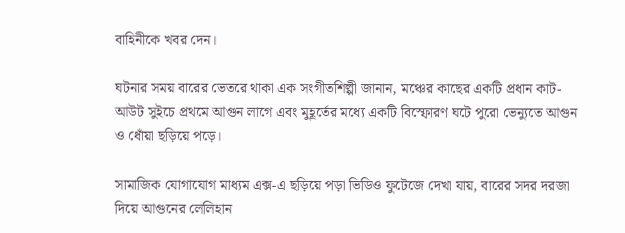বাহিনীকে খবর দেন।

ঘটনার সময় বারের ভেতরে থাকা এক সংগীতশিল্পী জানান, মঞ্চের কাছের একটি প্রধান কাট-আউট সুইচে প্রথমে আগুন লাগে এবং মুহূর্তের মধ্যে একটি বিস্ফোরণ ঘটে পুরো ভেন্যুতে আগুন ও ধোঁয়া ছড়িয়ে পড়ে।

সামাজিক যোগাযোগ মাধ্যম এক্স-এ ছড়িয়ে পড়া ভিডিও ফুটেজে দেখা যায়, বারের সদর দরজা দিয়ে আগুনের লেলিহান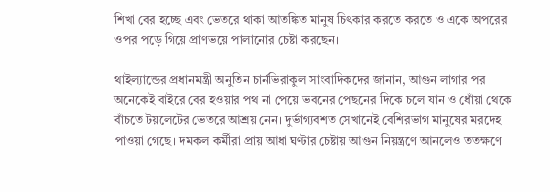শিখা বের হচ্ছে এবং ভেতরে থাকা আতঙ্কিত মানুষ চিৎকার করতে করতে ও একে অপরের ওপর পড়ে গিয়ে প্রাণভয়ে পালানোর চেষ্টা করছেন।

থাইল্যান্ডের প্রধানমন্ত্রী অনুতিন চার্নভিরাকুল সাংবাদিকদের জানান, আগুন লাগার পর অনেকেই বাইরে বের হওয়ার পথ না পেয়ে ভবনের পেছনের দিকে চলে যান ও ধোঁয়া থেকে বাঁচতে টয়লেটের ভেতরে আশ্রয় নেন। দুর্ভাগ্যবশত সেখানেই বেশিরভাগ মানুষের মরদেহ পাওয়া গেছে। দমকল কর্মীরা প্রায় আধা ঘণ্টার চেষ্টায় আগুন নিয়ন্ত্রণে আনলেও ততক্ষণে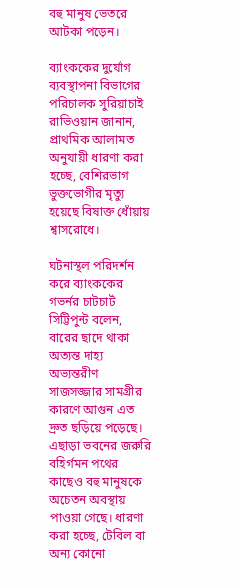বহু মানুষ ভেতরে আটকা পড়েন।

ব্যাংককের দুর্যোগ ব্যবস্থাপনা বিভাগের পরিচালক সুরিয়াচাই রাভিওয়ান জানান, প্রাথমিক আলামত অনুযায়ী ধারণা করা হচ্ছে, বেশিরভাগ ভুক্তভোগীর মৃত্যু হয়েছে বিষাক্ত ধোঁয়ায় শ্বাসরোধে।

ঘটনাস্থল পরিদর্শন করে ব্যাংককের গভর্নর চাটচার্ট সিট্টিপুন্ট বলেন, বারের ছাদে থাকা অত্যন্ত দাহ্য অভ্যন্তরীণ সাজসজ্জার সামগ্রীর কারণে আগুন এত দ্রুত ছড়িয়ে পড়েছে। এছাড়া ভবনের জরুরি বহির্গমন পথের কাছেও বহু মানুষকে অচেতন অবস্থায় পাওয়া গেছে। ধারণা করা হচ্ছে, টেবিল বা অন্য কোনো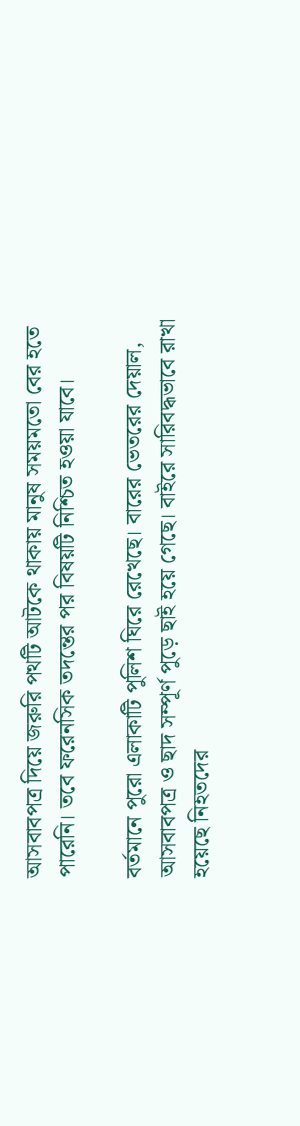আসবাবপত্র দিয়ে জরুরি পথটি আটকে থাকায় মানুষ সময়মতো বের হতে পারেনি। তবে ফরেনসিক তদন্তের পর বিষয়টি নিশ্চিত হওয়া যাবে।

বর্তমানে পুরো এলাকাটি পুলিশ ঘিরে রেখেছে। বারের ভেতরের দেয়াল, আসবাবপত্র ও ছাদ সম্পূর্ণ পুড়ে ছাই হয়ে গেছে। বাইরে সারিবদ্ধভাবে রাখা হয়েছে নিহতদের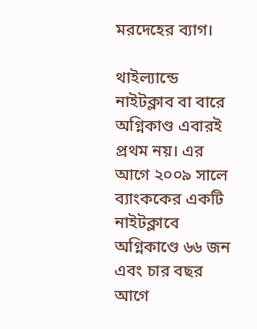মরদেহের ব্যাগ।

থাইল্যান্ডে নাইটক্লাব বা বারে অগ্নিকাণ্ড এবারই প্রথম নয়। এর আগে ২০০৯ সালে ব্যাংককের একটি নাইটক্লাবে অগ্নিকাণ্ডে ৬৬ জন এবং চার বছর আগে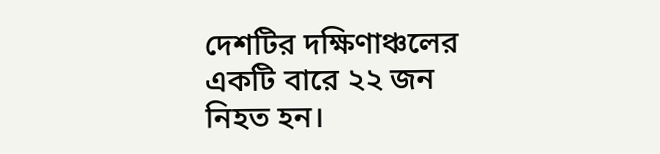দেশটির দক্ষিণাঞ্চলের একটি বারে ২২ জন নিহত হন।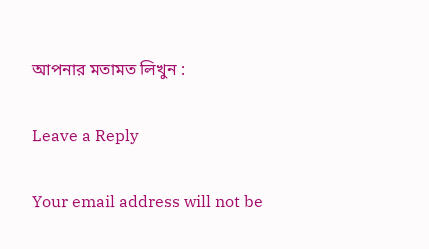আপনার মতামত লিখুন :

Leave a Reply

Your email address will not be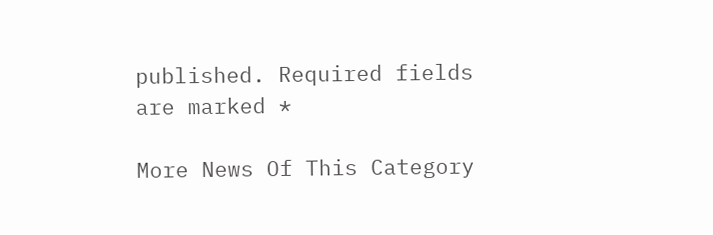published. Required fields are marked *

More News Of This Category